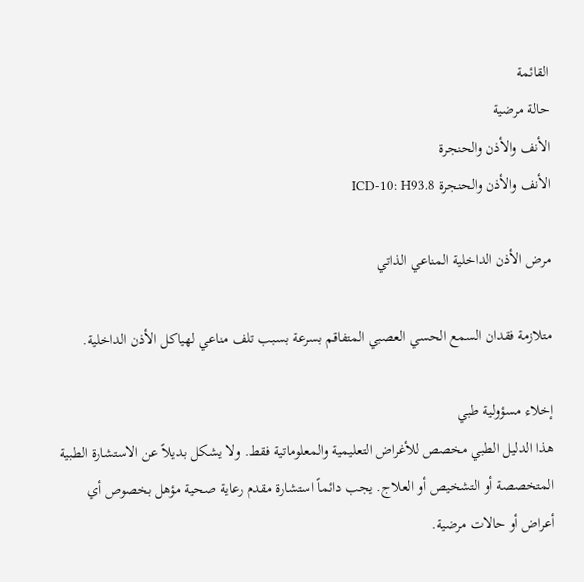القائمة
حالة مرضية
الأنف والأذن والحنجرة
الأنف والأذن والحنجرة ICD-10: H93.8

مرض الأذن الداخلية المناعي الذاتي

متلازمة فقدان السمع الحسي العصبي المتفاقم بسرعة بسبب تلف مناعي لهياكل الأذن الداخلية.

إخلاء مسؤولية طبي
هذا الدليل الطبي مخصص للأغراض التعليمية والمعلوماتية فقط. ولا يشكل بديلاً عن الاستشارة الطبية المتخصصة أو التشخيص أو العلاج. يجب دائماً استشارة مقدم رعاية صحية مؤهل بخصوص أي أعراض أو حالات مرضية.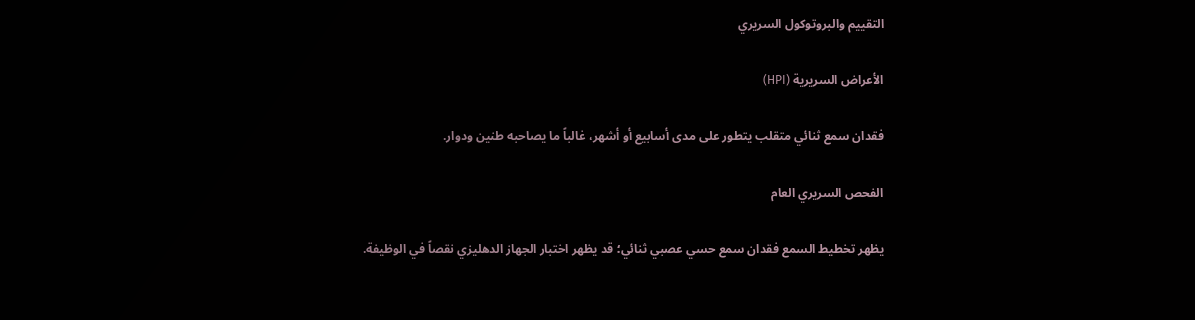التقييم والبروتوكول السريري

الأعراض السريرية (HPI)

فقدان سمع ثنائي متقلب يتطور على مدى أسابيع أو أشهر، غالباً ما يصاحبه طنين ودوار.

الفحص السريري العام

يظهر تخطيط السمع فقدان سمع حسي عصبي ثنائي؛ قد يظهر اختبار الجهاز الدهليزي نقصاً في الوظيفة.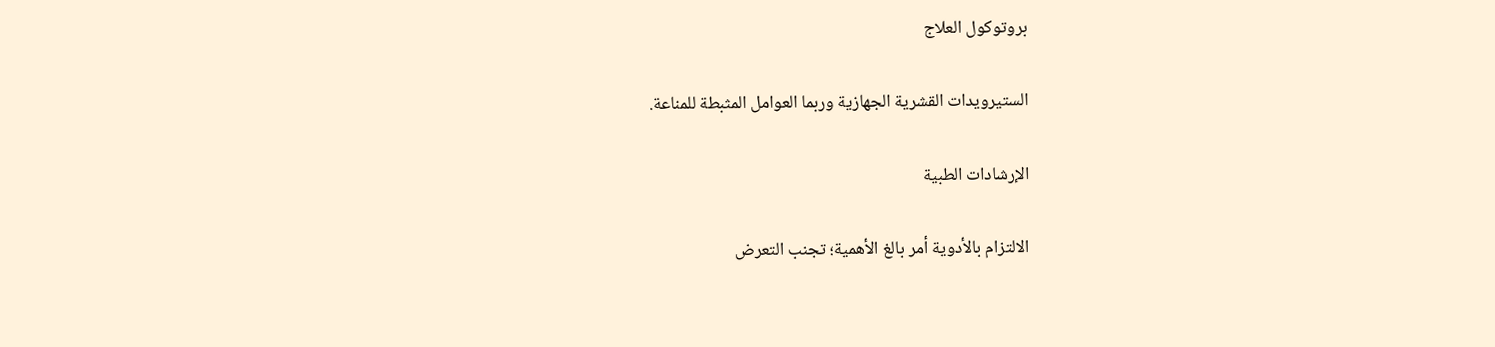بروتوكول العلاج

الستيرويدات القشرية الجهازية وربما العوامل المثبطة للمناعة.

الإرشادات الطبية

الالتزام بالأدوية أمر بالغ الأهمية؛ تجنب التعرض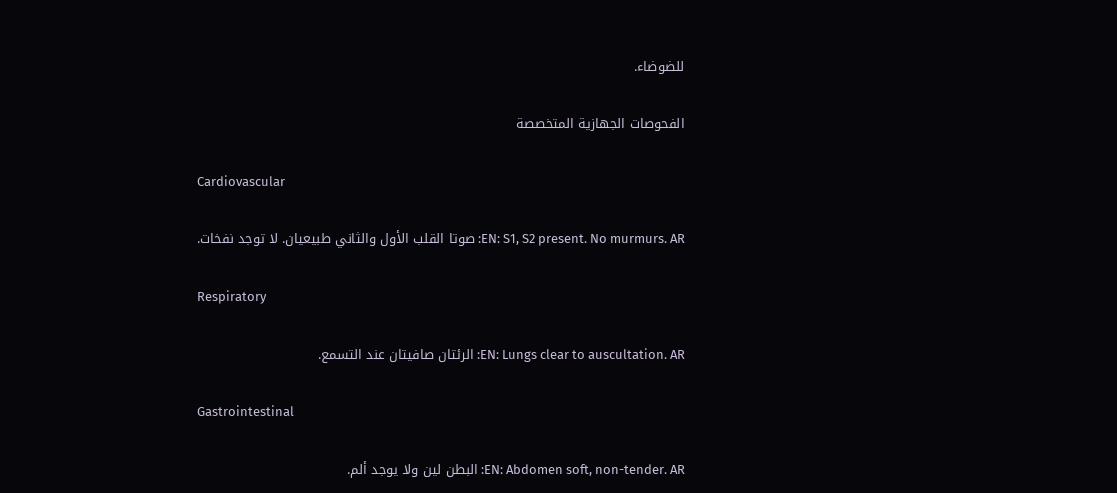للضوضاء.

الفحوصات الجهازية المتخصصة

Cardiovascular

EN: S1, S2 present. No murmurs. AR: صوتا القلب الأول والثاني طبيعيان. لا توجد نفخات.

Respiratory

EN: Lungs clear to auscultation. AR: الرئتان صافيتان عند التسمع.

Gastrointestinal

EN: Abdomen soft, non-tender. AR: البطن لين ولا يوجد ألم.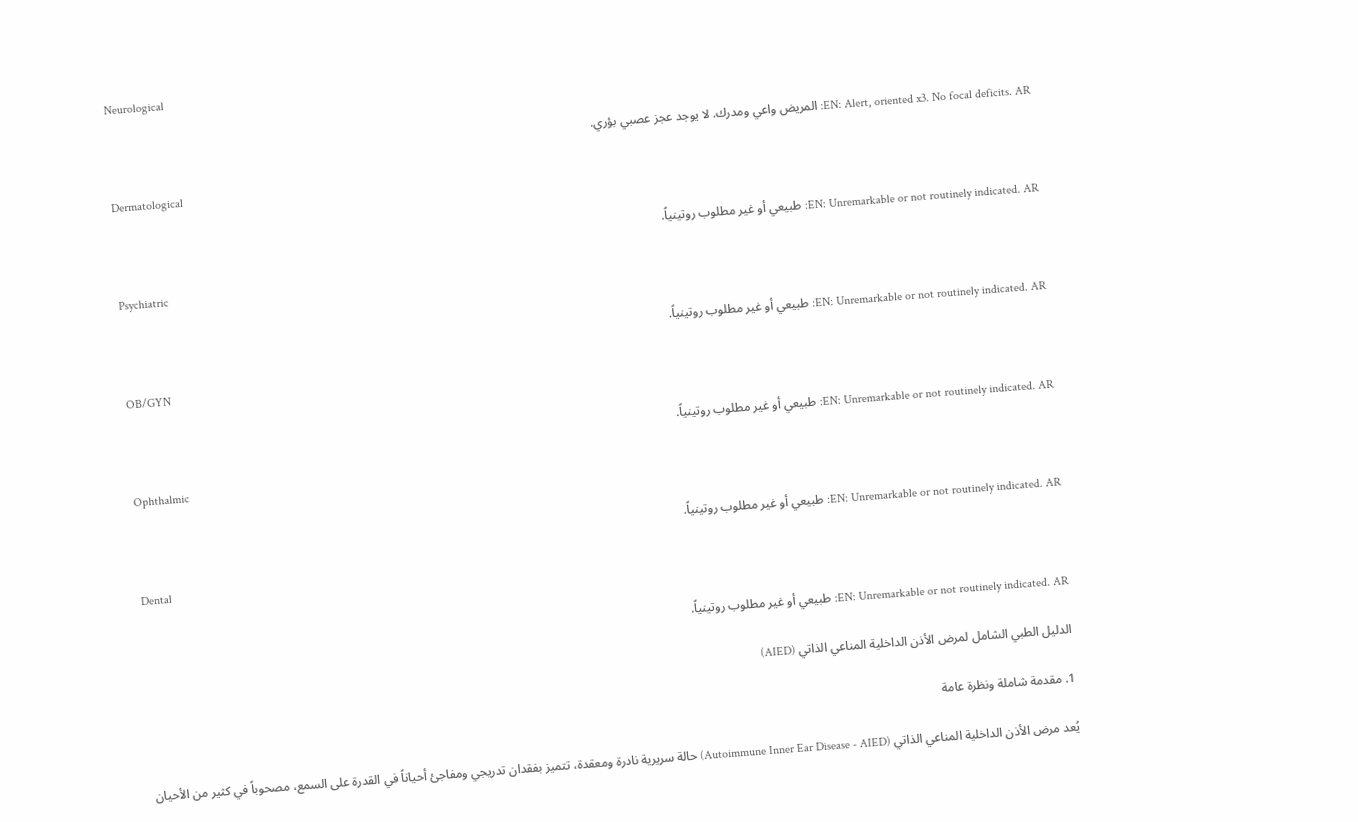Neurological

EN: Alert, oriented x3. No focal deficits. AR: المريض واعي ومدرك. لا يوجد عجز عصبي بؤري.

Dermatological

EN: Unremarkable or not routinely indicated. AR: طبيعي أو غير مطلوب روتينياً.

Psychiatric

EN: Unremarkable or not routinely indicated. AR: طبيعي أو غير مطلوب روتينياً.

OB/GYN

EN: Unremarkable or not routinely indicated. AR: طبيعي أو غير مطلوب روتينياً.

Ophthalmic

EN: Unremarkable or not routinely indicated. AR: طبيعي أو غير مطلوب روتينياً.

Dental

EN: Unremarkable or not routinely indicated. AR: طبيعي أو غير مطلوب روتينياً.

الدليل الطبي الشامل لمرض الأذن الداخلية المناعي الذاتي (AIED)

1. مقدمة شاملة ونظرة عامة

يُعد مرض الأذن الداخلية المناعي الذاتي (Autoimmune Inner Ear Disease - AIED) حالة سريرية نادرة ومعقدة، تتميز بفقدان تدريجي ومفاجئ أحياناً في القدرة على السمع، مصحوباً في كثير من الأحيان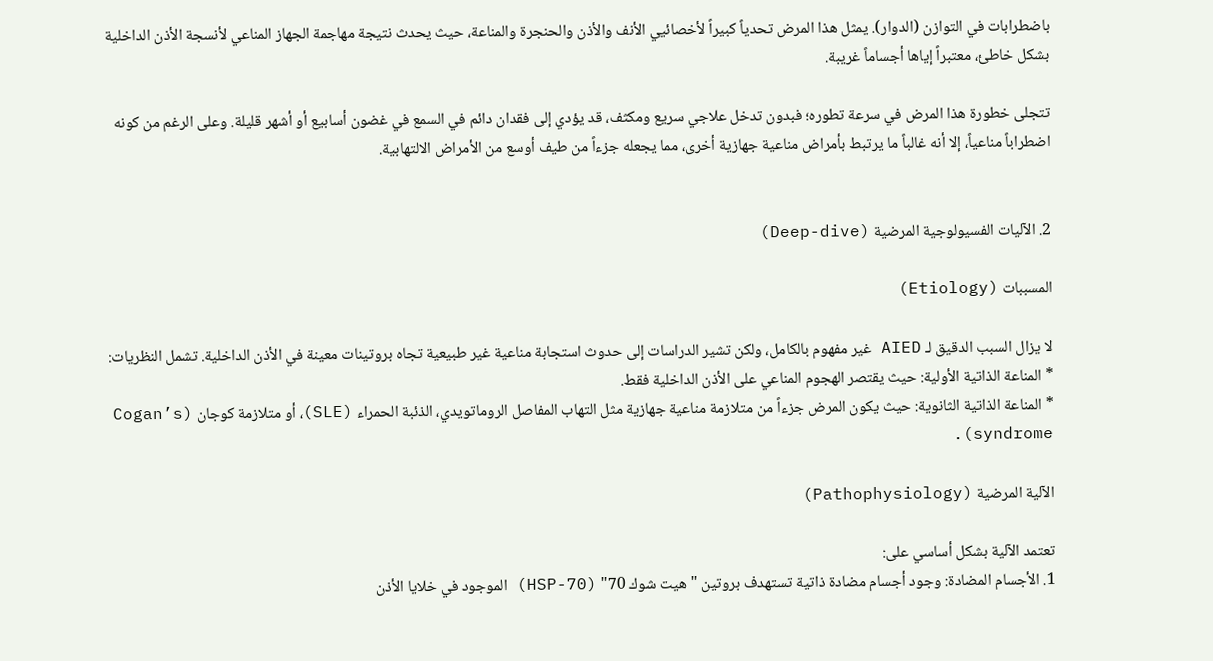باضطرابات في التوازن (الدوار). يمثل هذا المرض تحدياً كبيراً لأخصائيي الأنف والأذن والحنجرة والمناعة، حيث يحدث نتيجة مهاجمة الجهاز المناعي لأنسجة الأذن الداخلية بشكل خاطئ، معتبراً إياها أجساماً غريبة.

تتجلى خطورة هذا المرض في سرعة تطوره؛ فبدون تدخل علاجي سريع ومكثف، قد يؤدي إلى فقدان دائم في السمع في غضون أسابيع أو أشهر قليلة. وعلى الرغم من كونه اضطراباً مناعياً، إلا أنه غالباً ما يرتبط بأمراض مناعية جهازية أخرى، مما يجعله جزءاً من طيف أوسع من الأمراض الالتهابية.


2. الآليات الفسيولوجية المرضية (Deep-dive)

المسببات (Etiology)

لا يزال السبب الدقيق لـ AIED غير مفهوم بالكامل، ولكن تشير الدراسات إلى حدوث استجابة مناعية غير طبيعية تجاه بروتينات معينة في الأذن الداخلية. تشمل النظريات:
* المناعة الذاتية الأولية: حيث يقتصر الهجوم المناعي على الأذن الداخلية فقط.
* المناعة الذاتية الثانوية: حيث يكون المرض جزءاً من متلازمة مناعية جهازية مثل التهاب المفاصل الروماتويدي، الذئبة الحمراء (SLE)، أو متلازمة كوجان (Cogan’s syndrome).

الآلية المرضية (Pathophysiology)

تعتمد الآلية بشكل أساسي على:
1. الأجسام المضادة: وجود أجسام مضادة ذاتية تستهدف بروتين "هيت شوك 70" (HSP-70) الموجود في خلايا الأذن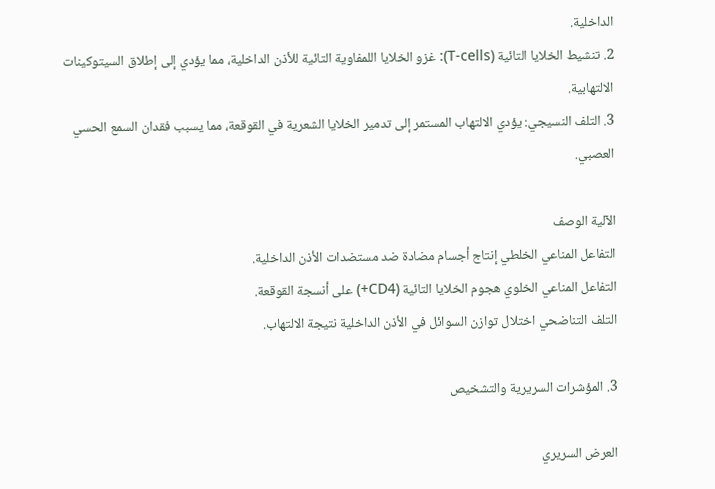الداخلية.
2. تنشيط الخلايا التائية (T-cells): غزو الخلايا اللمفاوية التائية للأذن الداخلية، مما يؤدي إلى إطلاق السيتوكينات الالتهابية.
3. التلف النسيجي: يؤدي الالتهاب المستمر إلى تدمير الخلايا الشعرية في القوقعة، مما يسبب فقدان السمع الحسي العصبي.

الآلية الوصف
التفاعل المناعي الخلطي إنتاج أجسام مضادة ضد مستضدات الأذن الداخلية.
التفاعل المناعي الخلوي هجوم الخلايا التائية (CD4+) على أنسجة القوقعة.
التلف التناضحي اختلال توازن السوائل في الأذن الداخلية نتيجة الالتهاب.

3. المؤشرات السريرية والتشخيص

العرض السريري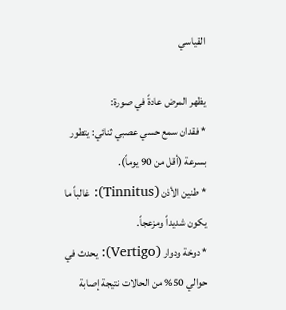القياسي

يظهر المرض عادةً في صورة:
* فقدان سمع حسي عصبي ثنائي: يتطور بسرعة (أقل من 90 يوماً).
* طنين الأذن (Tinnitus): غالباً ما يكون شديداً ومزعجاً.
* دوخة ودوار (Vertigo): يحدث في حوالي 50% من الحالات نتيجة إصابة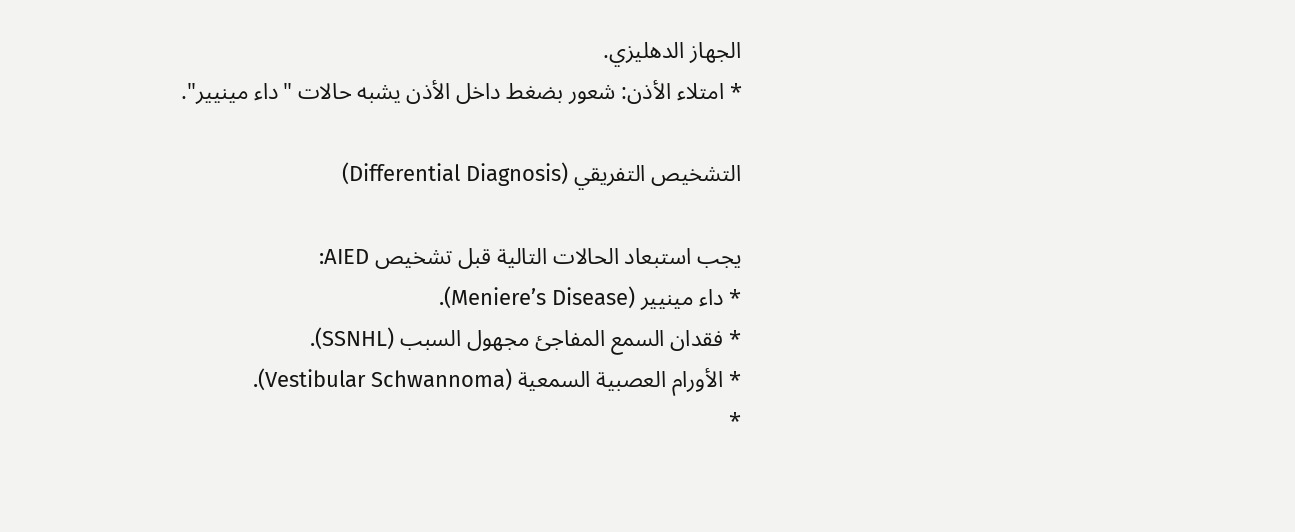الجهاز الدهليزي.
* امتلاء الأذن: شعور بضغط داخل الأذن يشبه حالات "داء مينيير".

التشخيص التفريقي (Differential Diagnosis)

يجب استبعاد الحالات التالية قبل تشخيص AIED:
* داء مينيير (Meniere’s Disease).
* فقدان السمع المفاجئ مجهول السبب (SSNHL).
* الأورام العصبية السمعية (Vestibular Schwannoma).
*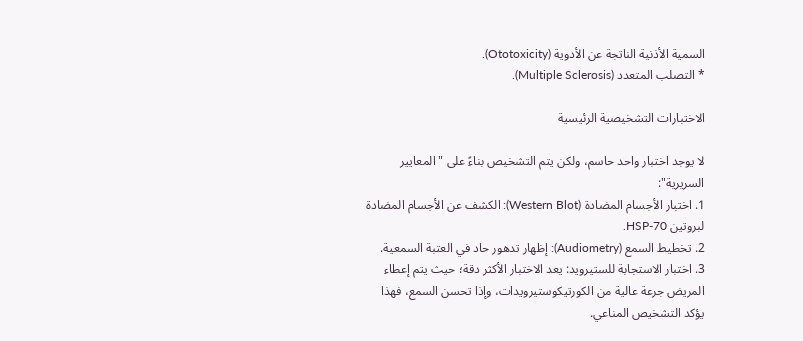السمية الأذنية الناتجة عن الأدوية (Ototoxicity).
* التصلب المتعدد (Multiple Sclerosis).

الاختبارات التشخيصية الرئيسية

لا يوجد اختبار واحد حاسم، ولكن يتم التشخيص بناءً على "المعايير السريرية":
1. اختبار الأجسام المضادة (Western Blot): الكشف عن الأجسام المضادة لبروتين HSP-70.
2. تخطيط السمع (Audiometry): إظهار تدهور حاد في العتبة السمعية.
3. اختبار الاستجابة للستيرويد: يعد الاختبار الأكثر دقة؛ حيث يتم إعطاء المريض جرعة عالية من الكورتيكوستيرويدات، وإذا تحسن السمع، فهذا يؤكد التشخيص المناعي.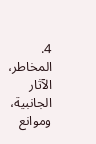4. المخاطر، الآثار الجانبية، وموانع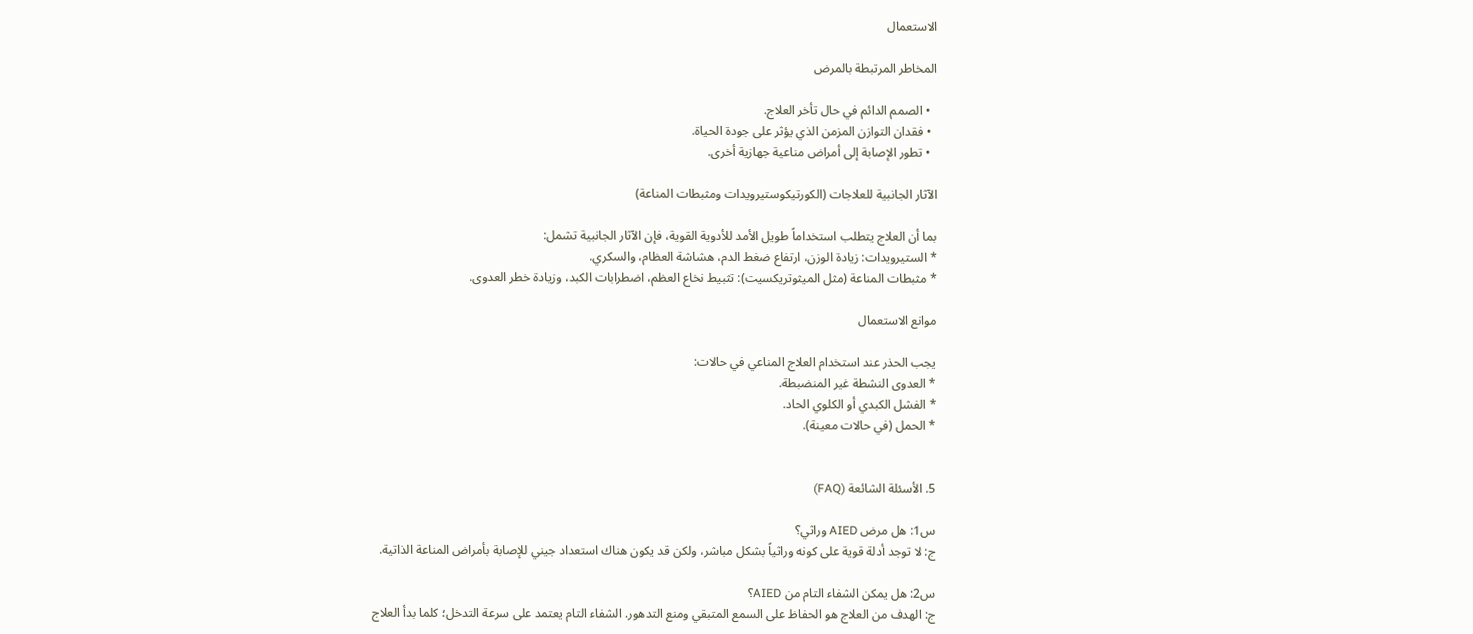الاستعمال

المخاطر المرتبطة بالمرض

  • الصمم الدائم في حال تأخر العلاج.
  • فقدان التوازن المزمن الذي يؤثر على جودة الحياة.
  • تطور الإصابة إلى أمراض مناعية جهازية أخرى.

الآثار الجانبية للعلاجات (الكورتيكوستيرويدات ومثبطات المناعة)

بما أن العلاج يتطلب استخداماً طويل الأمد للأدوية القوية، فإن الآثار الجانبية تشمل:
* الستيرويدات: زيادة الوزن، ارتفاع ضغط الدم، هشاشة العظام، والسكري.
* مثبطات المناعة (مثل الميثوتريكسيت): تثبيط نخاع العظم، اضطرابات الكبد، وزيادة خطر العدوى.

موانع الاستعمال

يجب الحذر عند استخدام العلاج المناعي في حالات:
* العدوى النشطة غير المنضبطة.
* الفشل الكبدي أو الكلوي الحاد.
* الحمل (في حالات معينة).


5. الأسئلة الشائعة (FAQ)

س1: هل مرض AIED وراثي؟
ج: لا توجد أدلة قوية على كونه وراثياً بشكل مباشر، ولكن قد يكون هناك استعداد جيني للإصابة بأمراض المناعة الذاتية.

س2: هل يمكن الشفاء التام من AIED؟
ج: الهدف من العلاج هو الحفاظ على السمع المتبقي ومنع التدهور. الشفاء التام يعتمد على سرعة التدخل؛ كلما بدأ العلاج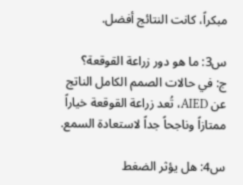مبكراً، كانت النتائج أفضل.

س3: ما هو دور زراعة القوقعة؟
ج: في حالات الصمم الكامل الناتج عن AIED، تُعد زراعة القوقعة خياراً ممتازاً وناجحاً جداً لاستعادة السمع.

س4: هل يؤثر الضغط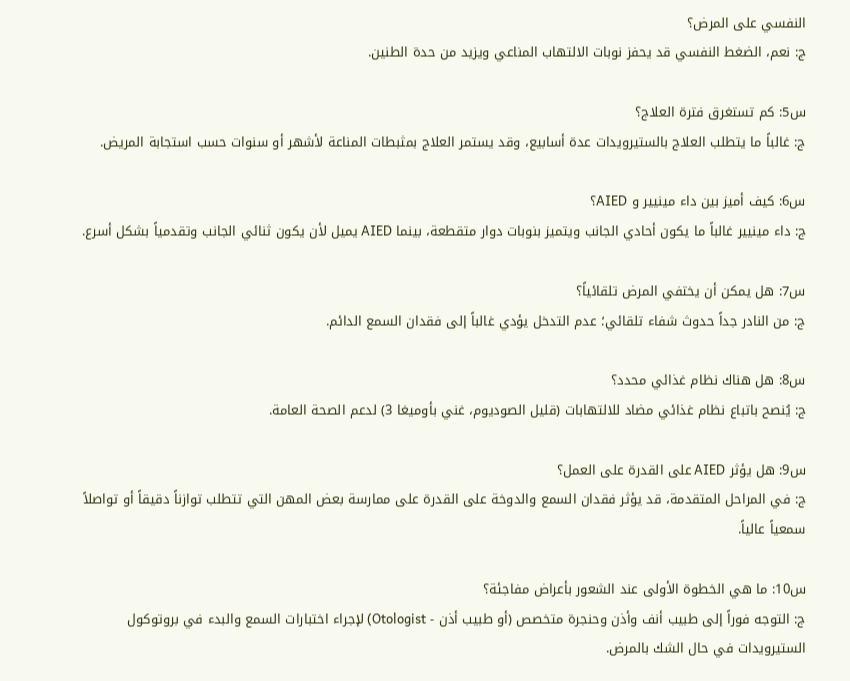النفسي على المرض؟
ج: نعم، الضغط النفسي قد يحفز نوبات الالتهاب المناعي ويزيد من حدة الطنين.

س5: كم تستغرق فترة العلاج؟
ج: غالباً ما يتطلب العلاج بالستيرويدات عدة أسابيع، وقد يستمر العلاج بمثبطات المناعة لأشهر أو سنوات حسب استجابة المريض.

س6: كيف أميز بين داء مينيير و AIED؟
ج: داء مينيير غالباً ما يكون أحادي الجانب ويتميز بنوبات دوار متقطعة، بينما AIED يميل لأن يكون ثنائي الجانب وتقدمياً بشكل أسرع.

س7: هل يمكن أن يختفي المرض تلقائياً؟
ج: من النادر جداً حدوث شفاء تلقائي؛ عدم التدخل يؤدي غالباً إلى فقدان السمع الدائم.

س8: هل هناك نظام غذائي محدد؟
ج: يُنصح باتباع نظام غذائي مضاد للالتهابات (قليل الصوديوم، غني بأوميغا 3) لدعم الصحة العامة.

س9: هل يؤثر AIED على القدرة على العمل؟
ج: في المراحل المتقدمة، قد يؤثر فقدان السمع والدوخة على القدرة على ممارسة بعض المهن التي تتطلب توازناً دقيقاً أو تواصلاً سمعياً عالياً.

س10: ما هي الخطوة الأولى عند الشعور بأعراض مفاجئة؟
ج: التوجه فوراً إلى طبيب أنف وأذن وحنجرة متخصص (أو طبيب أذن - Otologist) لإجراء اختبارات السمع والبدء في بروتوكول الستيرويدات في حال الشك بالمرض.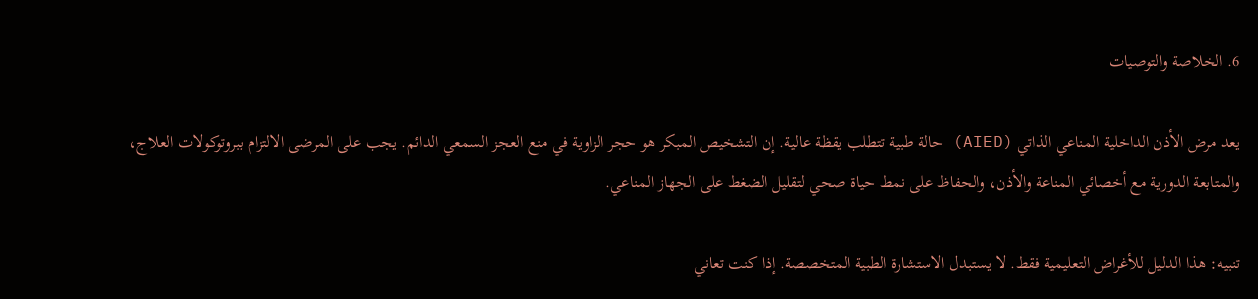6. الخلاصة والتوصيات

يعد مرض الأذن الداخلية المناعي الذاتي (AIED) حالة طبية تتطلب يقظة عالية. إن التشخيص المبكر هو حجر الزاوية في منع العجز السمعي الدائم. يجب على المرضى الالتزام ببروتوكولات العلاج، والمتابعة الدورية مع أخصائي المناعة والأذن، والحفاظ على نمط حياة صحي لتقليل الضغط على الجهاز المناعي.

تنبيه: هذا الدليل للأغراض التعليمية فقط. لا يستبدل الاستشارة الطبية المتخصصة. إذا كنت تعاني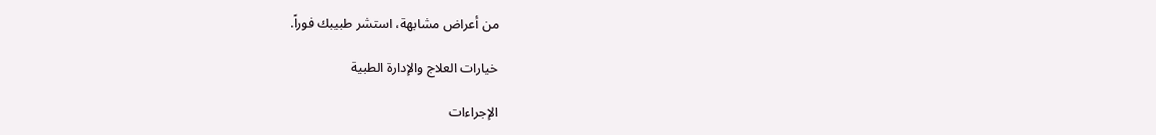من أعراض مشابهة، استشر طبيبك فوراً.

خيارات العلاج والإدارة الطبية

الإجراءات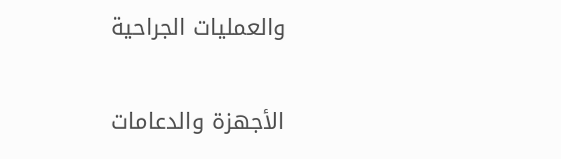والعمليات الجراحية

الأجهزة والدعامات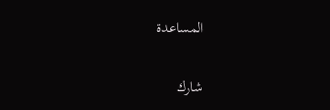المساعدة

شارك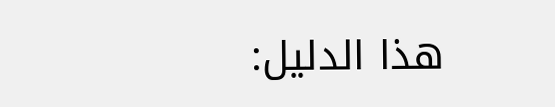هذا الدليل: